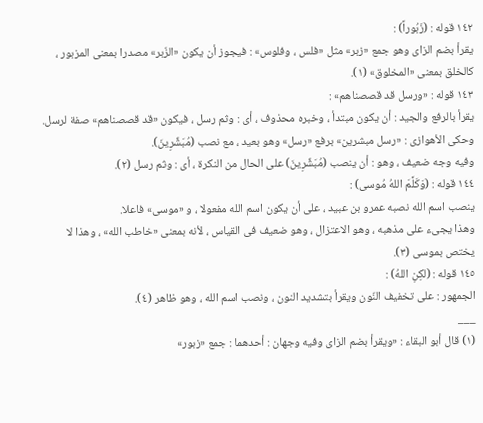١٤٢ قوله : (زَبُوراً) :
يقرأ بضم الزاى وهو جمع «زبر» مثل «فلس ، وفلوس» : فيجوز أن يكون «الزّبر» مصدرا بمعنى المزبور ، كالخلق بمعنى «المخلوق» (١).
١٤٣ قوله : «ورسل قد قصصناهم» :
يقرأ بالرفع والجيد : أن يكون مبتدأ ، وخبره محذوف ، أى : وثم رسل ، فيكون «قد قصصناهم» صفة لرسل.
وحكى الأهوازى : «رسل مبشرين» برفع «رسل» وهو بعيد ، مع نصب (مُبَشِّرِينَ).
وفيه وجه ضعيف ، وهو : أن ينصب (مُبَشِّرِينَ) على الحال من النكرة ، أى : وثم رسل (٢).
١٤٤ قوله : (وَكَلَّمَ اللهُ مُوسى) :
ينصب اسم الله نصبه عمرو بن عبيد ، على أن يكون اسم الله مفعولا ، و «موسى» فاعلا.
وهذا يجىء على مذهبه ، وهو الاعتزال ، وهو ضعيف فى القياس ، لأنه بمعنى «خاطب الله» ، وهذا لا يختص بموسى (٣).
١٤٥ قوله : (لكِنِ اللهُ) :
الجمهور : على تخفيف النّون ويقرأ بتشديد النون ، ونصب اسم الله ، وهو ظاهر (٤).
___
(١) قال أبو البقاء : «ويقرأ بضم الزاى وفيه وجهان : أحدهما : جمع «زبور»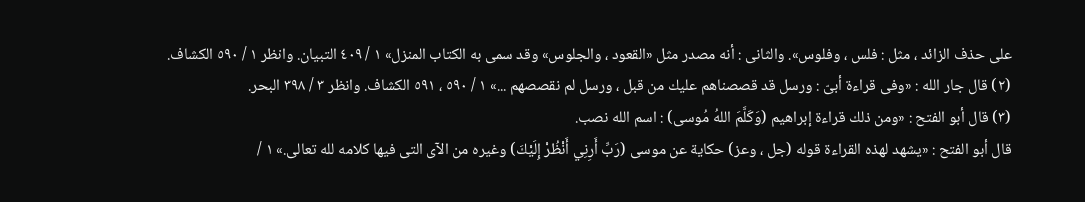على حذف الزائد ، مثل : فلس ، وفلوس». والثانى : أنه مصدر مثل «القعود ، والجلوس» وقد سمى به الكتاب المنزل» ١ / ٤٠٩ التبيان. وانظر ١ / ٥٩٠ الكشاف.
(٢) قال جار الله : «وفى قراءة أبىّ : ورسل قد قصصناهم عليك من قبل ، ورسل لم نقصصهم ...» ١ / ٥٩٠ ، ٥٩١ الكشاف. وانظر ٣ / ٣٩٨ البحر.
(٣) قال أبو الفتح : «ومن ذلك قراءة إبراهيم (وَكَلَّمَ اللهُ مُوسى) : اسم الله نصب.
قال أبو الفتح : «يشهد لهذه القراءة قوله (جل ، وعز) حكاية عن موسى (رَبِّ أَرِنِي أَنْظُرْ إِلَيْكَ) وغيره من الآى التى فيها كلامه لله تعالى.» ١ /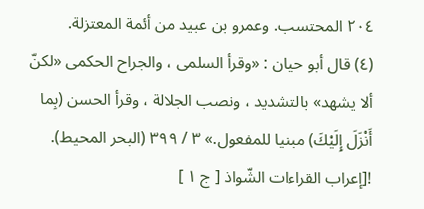٢٠٤ المحتسب. وعمرو بن عبيد من أئمة المعتزلة.
(٤) قال أبو حيان : «وقرأ السلمى ، والجراح الحكمى «لكنّ ألا يشهد» بالتشديد ، ونصب الجلالة ، وقرأ الحسن (بِما أَنْزَلَ إِلَيْكَ) مبنيا للمفعول.» ٣ / ٣٩٩ (البحر المحيط).
![إعراب القراءات الشّواذ [ ج ١ ]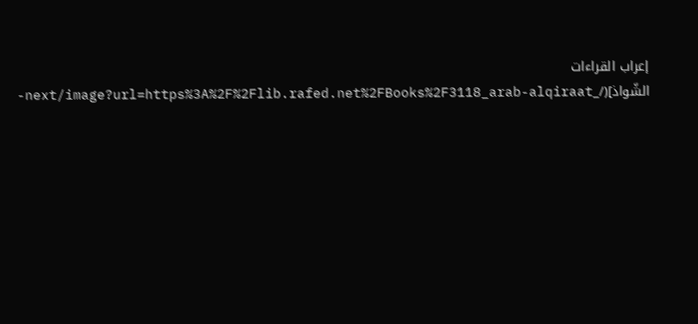إعراب القراءات الشّواذ](/_next/image?url=https%3A%2F%2Flib.rafed.net%2FBooks%2F3118_arab-alqiraat-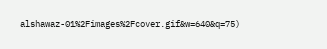alshawaz-01%2Fimages%2Fcover.gif&w=640&q=75)